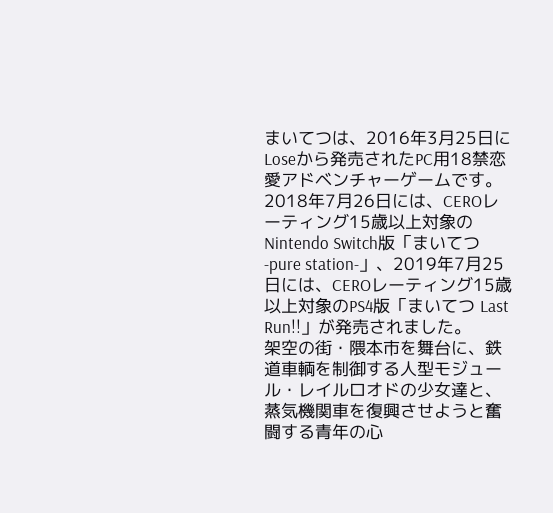まいてつは、2016年3月25日にLoseから発売されたPC用18禁恋愛アドベンチャーゲームです。2018年7月26日には、CEROレーティング15歳以上対象のNintendo Switch版「まいてつ -pure station-」、2019年7月25日には、CEROレーティング15歳以上対象のPS4版「まいてつ Last Run!!」が発売されました。
架空の街・隈本市を舞台に、鉄道車輌を制御する人型モジュール・レイルロオドの少女達と、蒸気機関車を復興させようと奮闘する青年の心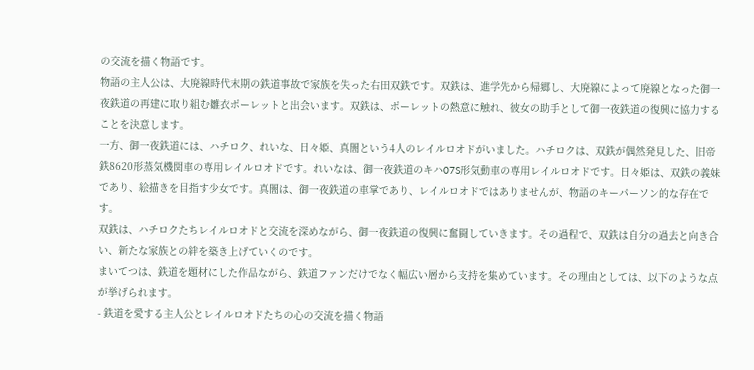の交流を描く物語です。
物語の主人公は、大廃線時代末期の鉄道事故で家族を失った右田双鉄です。双鉄は、進学先から帰郷し、大廃線によって廃線となった御一夜鉄道の再建に取り組む雛衣ポーレットと出会います。双鉄は、ポーレットの熱意に触れ、彼女の助手として御一夜鉄道の復興に協力することを決意します。
一方、御一夜鉄道には、ハチロク、れいな、日々姫、真闇という4人のレイルロオドがいました。ハチロクは、双鉄が偶然発見した、旧帝鉄8620形蒸気機関車の専用レイルロオドです。れいなは、御一夜鉄道のキハ07S形気動車の専用レイルロオドです。日々姫は、双鉄の義妹であり、絵描きを目指す少女です。真闇は、御一夜鉄道の車掌であり、レイルロオドではありませんが、物語のキーパーソン的な存在です。
双鉄は、ハチロクたちレイルロオドと交流を深めながら、御一夜鉄道の復興に奮闘していきます。その過程で、双鉄は自分の過去と向き合い、新たな家族との絆を築き上げていくのです。
まいてつは、鉄道を題材にした作品ながら、鉄道ファンだけでなく幅広い層から支持を集めています。その理由としては、以下のような点が挙げられます。
- 鉄道を愛する主人公とレイルロオドたちの心の交流を描く物語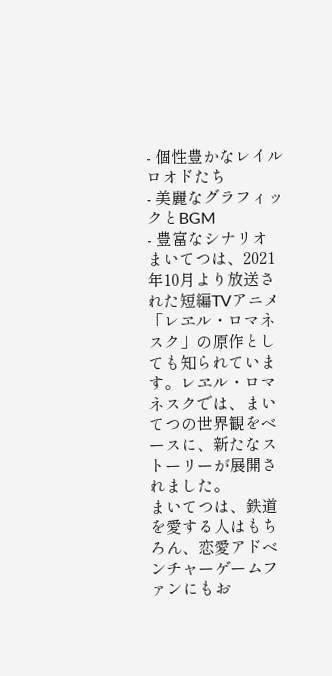- 個性豊かなレイルロオドたち
- 美麗なグラフィックとBGM
- 豊富なシナリオ
まいてつは、2021年10月より放送された短編TVアニメ「レヱル・ロマネスク」の原作としても知られています。レヱル・ロマネスクでは、まいてつの世界観をベースに、新たなストーリーが展開されました。
まいてつは、鉄道を愛する人はもちろん、恋愛アドベンチャーゲームファンにもお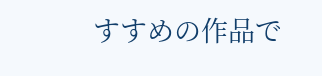すすめの作品で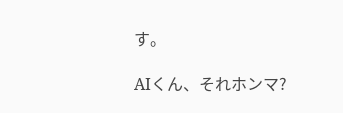す。

AIくん、それホンマ?